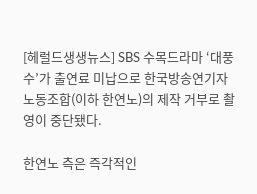[헤럴드생생뉴스] SBS 수목드라마 ‘대풍수’가 출연료 미납으로 한국방송연기자노동조합(이하 한연노)의 제작 거부로 촬영이 중단됐다.

한연노 측은 즉각적인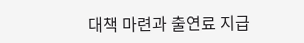대책 마련과 출연료 지급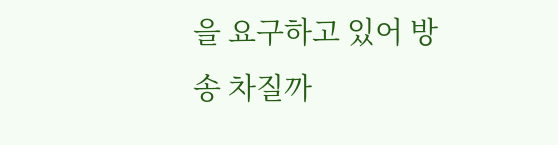을 요구하고 있어 방송 차질까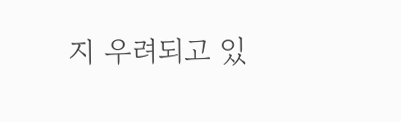지 우려되고 있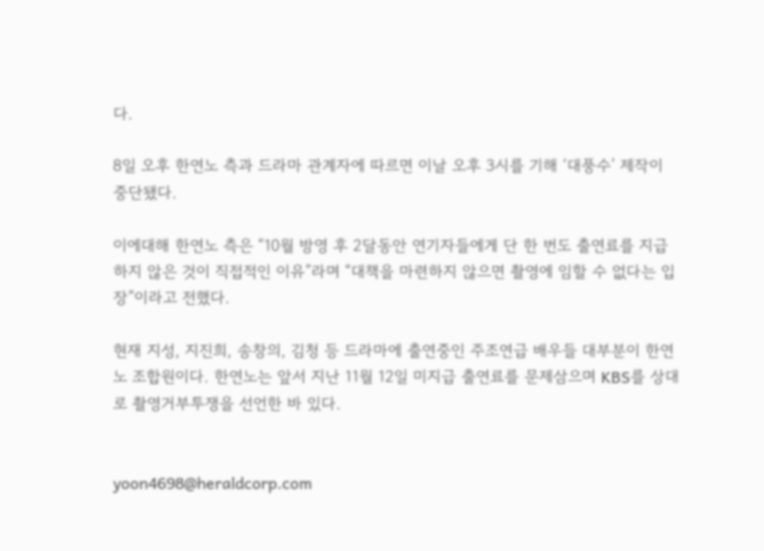다.

8일 오후 한연노 측과 드라마 관계자에 따르면 이날 오후 3시를 기해 ‘대풍수’ 제작이 중단됐다.

이에대해 한연노 측은 “10월 방영 후 2달동안 연기자들에게 단 한 번도 출연료를 지급하지 않은 것이 직접적인 이유”라며 “대책을 마련하지 않으면 촬영에 임할 수 없다는 입장”이라고 전했다.

현재 지성, 지진희, 송창의, 김청 등 드라마에 출연중인 주조연급 배우들 대부분이 한연노 조합원이다. 한연노는 앞서 지난 11월 12일 미지급 출연료를 문제삼으며 KBS를 상대로 촬영거부투쟁을 선언한 바 있다.


yoon4698@heraldcorp.com